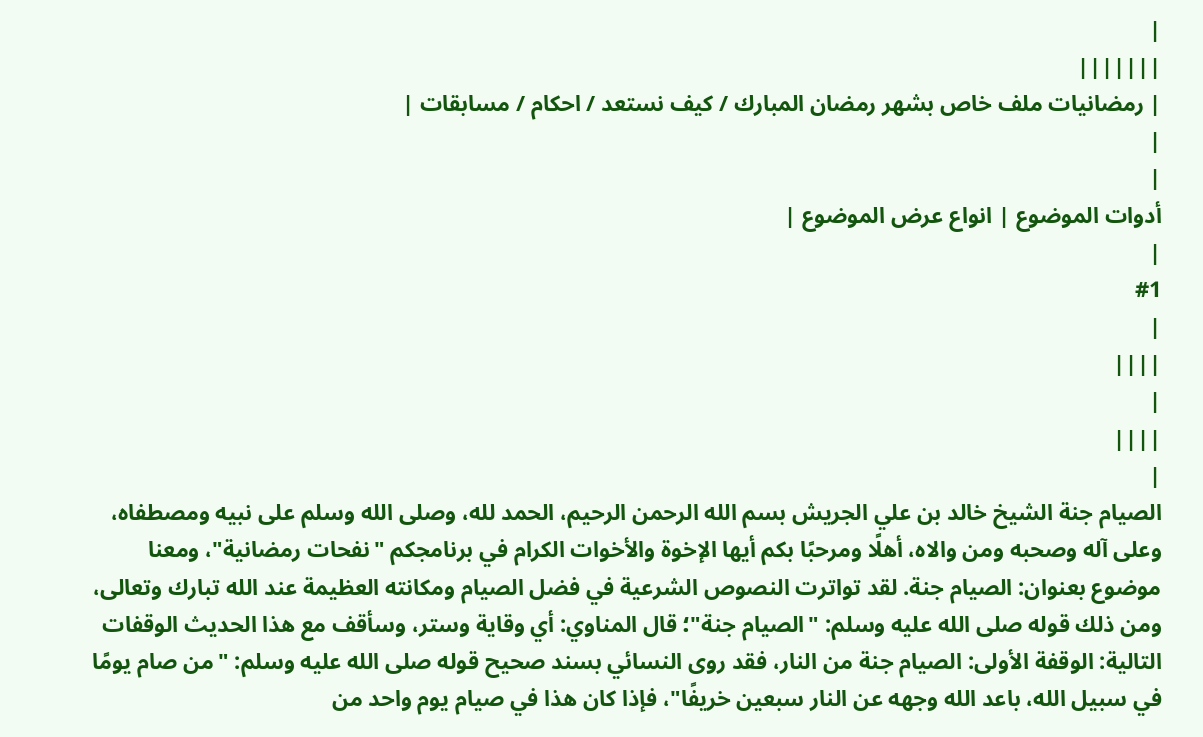|
|||||||
| رمضانيات ملف خاص بشهر رمضان المبارك / كيف نستعد / احكام / مسابقات |
|
|
أدوات الموضوع | انواع عرض الموضوع |
|
#1
|
||||
|
||||
|
الصيام جنة الشيخ خالد بن علي الجريش بسم الله الرحمن الرحيم، الحمد لله، وصلى الله وسلم على نبيه ومصطفاه، وعلى آله وصحبه ومن والاه، أهلًا ومرحبًا بكم أيها الإخوة والأخوات الكرام في برنامجكم "نفحات رمضانية"، ومعنا موضوع بعنوان: الصيام جنة. لقد تواترت النصوص الشرعية في فضل الصيام ومكانته العظيمة عند الله تبارك وتعالى، ومن ذلك قوله صلى الله عليه وسلم: "الصيام جنة"؛ قال المناوي: أي وقاية وستر، وسأقف مع هذا الحديث الوقفات التالية: الوقفة الأولى: الصيام جنة من النار، فقد روى النسائي بسند صحيح قوله صلى الله عليه وسلم: "من صام يومًا في سبيل الله، باعد الله وجهه عن النار سبعين خريفًا"، فإذا كان هذا في صيام يوم واحد من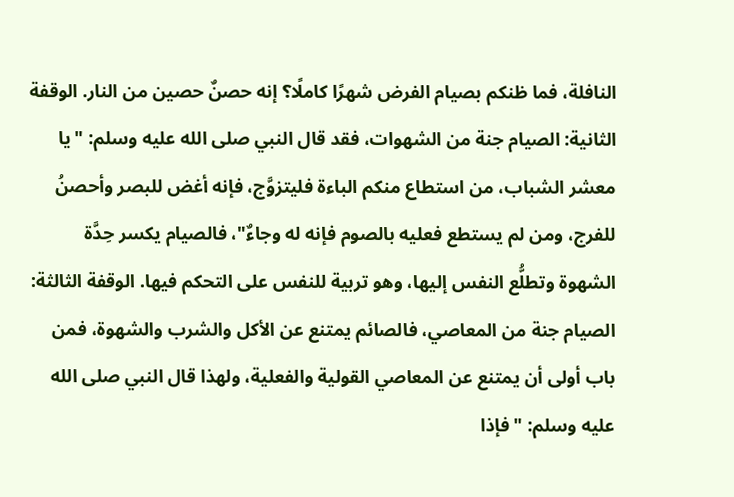النافلة، فما ظنكم بصيام الفرض شهرًا كاملًا؟ إنه حصنٌ حصين من النار. الوقفة الثانية: الصيام جنة من الشهوات، فقد قال النبي صلى الله عليه وسلم: "يا معشر الشباب، من استطاع منكم الباءة فليتزوَّج، فإنه أغض للبصر وأحصنُ للفرج، ومن لم يستطع فعليه بالصوم فإنه له وجاءٌ"، فالصيام يكسر حِدَّة الشهوة وتطلُّع النفس إليها، وهو تربية للنفس على التحكم فيها. الوقفة الثالثة: الصيام جنة من المعاصي، فالصائم يمتنع عن الأكل والشرب والشهوة، فمن باب أولى أن يمتنع عن المعاصي القولية والفعلية، ولهذا قال النبي صلى الله عليه وسلم: "فإذا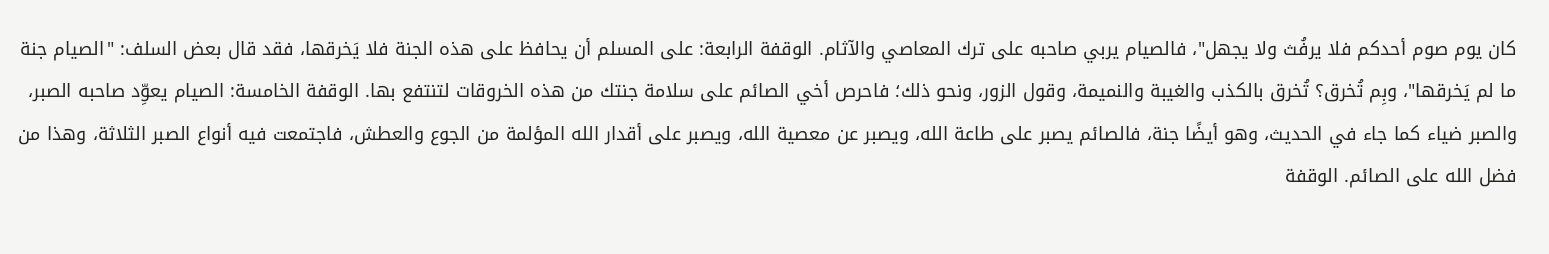كان يوم صوم أحدكم فلا يرفُث ولا يجهل"، فالصيام يربي صاحبه على ترك المعاصي والآثام. الوقفة الرابعة: على المسلم أن يحافظ على هذه الجنة فلا يَخرقها، فقد قال بعض السلف: "الصيام جنة ما لم يَخرقها"، وبِم تُخرق؟ تُخرق بالكذب والغيبة والنميمة، وقول الزور، ونحو ذلك؛ فاحرص أخي الصائم على سلامة جنتك من هذه الخروقات لتنتفع بها. الوقفة الخامسة: الصيام يعوِّد صاحبه الصبر، والصبر ضياء كما جاء في الحديث، وهو أيضًا جنة، فالصائم يصبر على طاعة الله، ويصبر عن معصية الله، ويصبر على أقدار الله المؤلمة من الجوع والعطش، فاجتمعت فيه أنواع الصبر الثلاثة، وهذا من فضل الله على الصائم. الوقفة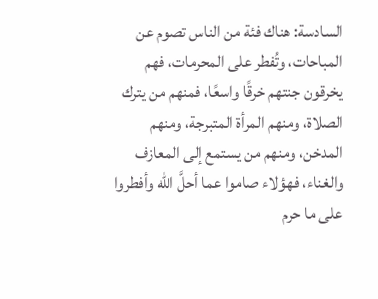السادسة: هناك فئة من الناس تصوم عن المباحات، وتُفطر على المحرمات، فهم يخرقون جنتهم خرقًا واسعًا، فمنهم من يترك الصلاة، ومنهم المرأة المتبرجة، ومنهم المدخن، ومنهم من يستمع إلى المعازف والغناء، فهؤلاء صاموا عما أحلَّ الله وأفطروا على ما حرم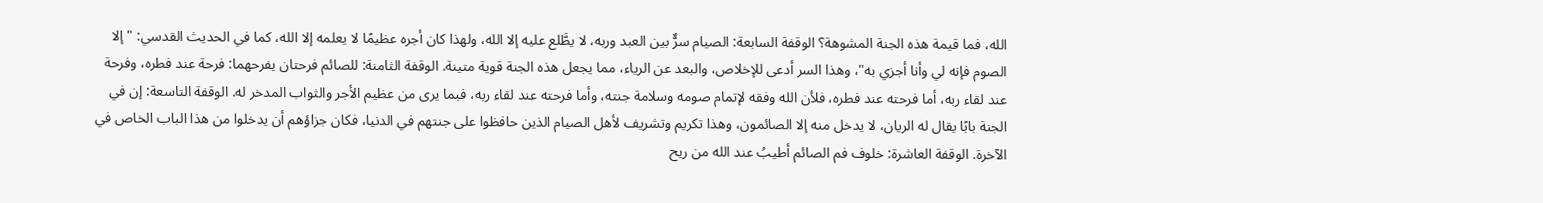الله، فما قيمة هذه الجنة المشوهة؟ الوقفة السابعة: الصيام سرٌّ بين العبد وربه، لا يطَّلع عليه إلا الله، ولهذا كان أجره عظيمًا لا يعلمه إلا الله، كما في الحديث القدسي: "إلا الصوم فإنه لي وأنا أجزي به"، وهذا السر أدعى للإخلاص، والبعد عن الرياء، مما يجعل هذه الجنة قوية متينة. الوقفة الثامنة: للصائم فرحتان يفرحهما: فرحة عند فطره، وفرحة عند لقاء ربه، أما فرحته عند فطره، فلأن الله وفقه لإتمام صومه وسلامة جنته، وأما فرحته عند لقاء ربه، فبما يرى من عظيم الأجر والثواب المدخر له. الوقفة التاسعة: إن في الجنة بابًا يقال له الريان، لا يدخل منه إلا الصائمون، وهذا تكريم وتشريف لأهل الصيام الذين حافظوا على جنتهم في الدنيا، فكان جزاؤهم أن يدخلوا من هذا الباب الخاص في الآخرة. الوقفة العاشرة: خلوف فم الصائم أطيبُ عند الله من ريح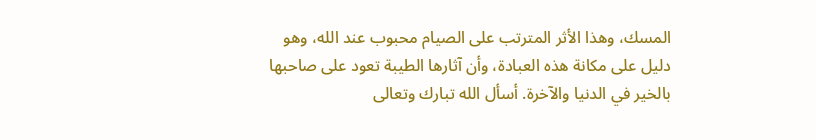المسك، وهذا الأثر المترتب على الصيام محبوب عند الله، وهو دليل على مكانة هذه العبادة، وأن آثارها الطيبة تعود على صاحبها بالخير في الدنيا والآخرة. أسأل الله تبارك وتعالى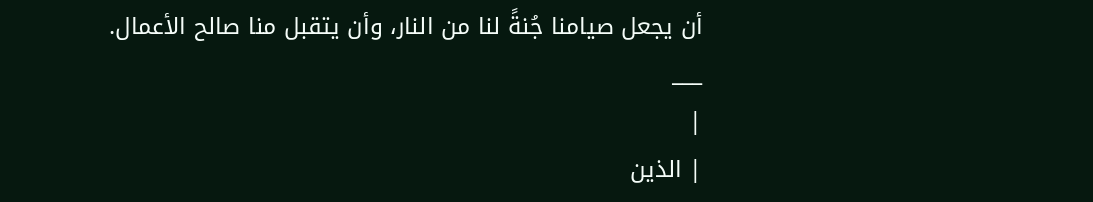أن يجعل صيامنا جُنةً لنا من النار، وأن يتقبل منا صالح الأعمال.
___
|
| الذين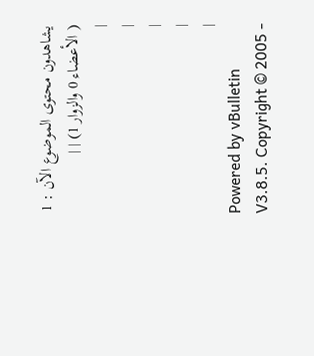يشاهدون محتوى الموضوع الآن : 1 ( الأعضاء 0 والزوار 1) | |
|
|
|
|
|
Powered by vBulletin V3.8.5. Copyright © 2005 -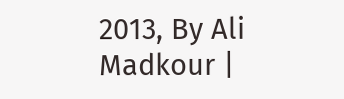2013, By Ali Madkour |